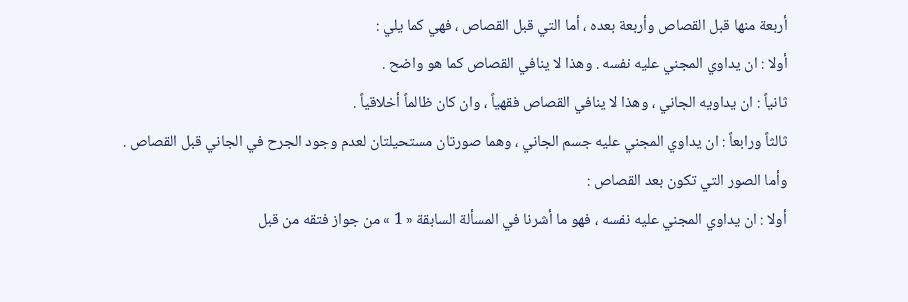أربعة منها قبل القصاص وأربعة بعده ، أما التي قبل القصاص ، فهي كما يلي :
أولا : ان يداوي المجني عليه نفسه . وهذا لا ينافي القصاص كما هو واضح .
ثانياً : ان يداويه الجاني ، وهذا لا ينافي القصاص فقهياً ، وان كان ظالماً أخلاقياً .
ثالثاً ورابعاً : ان يداوي المجني عليه جسم الجاني ، وهما صورتان مستحيلتان لعدم وجود الجرح في الجاني قبل القصاص .
وأما الصور التي تكون بعد القصاص :
أولا : ان يداوي المجني عليه نفسه ، فهو ما أشرنا في المسألة السابقة « 1 » من جواز فتقه من قبل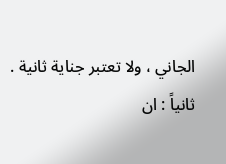الجاني ، ولا تعتبر جناية ثانية .
ثانياً : ان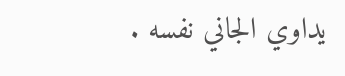يداوي الجاني نفسه .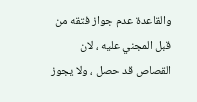والقاعدة عدم جواز فتقه من قبل المجني عليه ، لان القصاص قد حصل ، ولا يجوز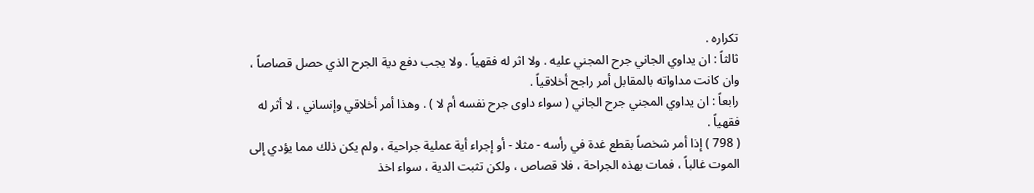تكراره .
ثالثاً : ان يداوي الجاني جرح المجني عليه . ولا اثر له فقهياً . ولا يجب دفع دية الجرح الذي حصل قصاصاً ، وان كانت مداواته بالمقابل أمر راجح أخلاقياً .
رابعاً : ان يداوي المجني جرح الجاني ( سواء داوى جرح نفسه أم لا ) . وهذا أمر أخلاقي وإنساني ، لا أثر له فقهياً .
( 798 ) إذا أمر شخصاً بقطع غدة في رأسه - مثلا - أو إجراء أية عملية جراحية ، ولم يكن ذلك مما يؤدي إلى الموت غالباً ، فمات بهذه الجراحة ، فلا قصاص ، ولكن تثبت الدية ، سواء اخذ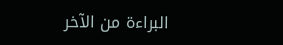البراءة من الآخر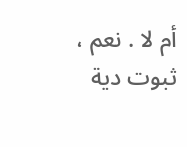أم لا . نعم ، ثبوت دية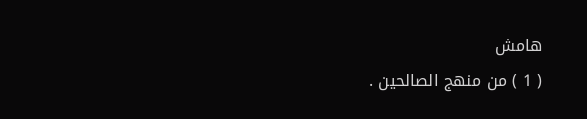هامش
( 1 ) من منهج الصالحين .